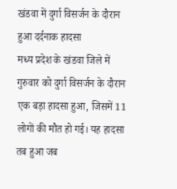खंडवा में दुर्गा विसर्जन के दौरान हुआ दर्दनाक हादसा
मध्य प्रदेश के खंडवा जिले में गुरुवार को दुर्गा विसर्जन के दौरान एक बड़ा हादसा हुआ, जिसमें 11 लोगों की मौत हो गई। यह हादसा तब हुआ जब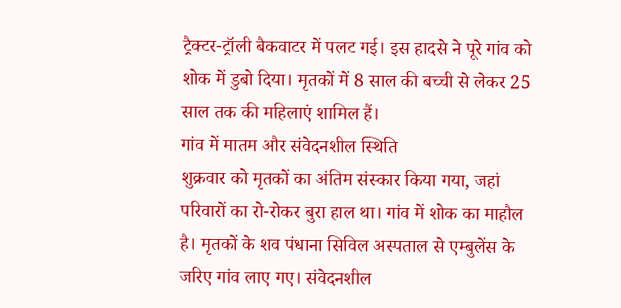ट्रैक्टर-ट्रॉली बैकवाटर में पलट गई। इस हादसे ने पूरे गांव को शोक में डुबो दिया। मृतकों में 8 साल की बच्ची से लेकर 25 साल तक की महिलाएं शामिल हैं।
गांव में मातम और संवेदनशील स्थिति
शुक्रवार को मृतकों का अंतिम संस्कार किया गया, जहां परिवारों का रो-रोकर बुरा हाल था। गांव में शोक का माहौल है। मृतकों के शव पंधाना सिविल अस्पताल से एम्बुलेंस के जरिए गांव लाए गए। संवेदनशील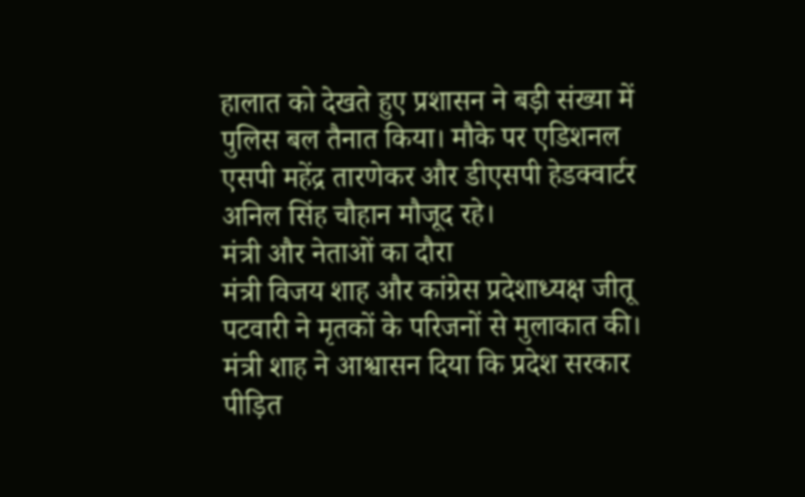हालात को देखते हुए प्रशासन ने बड़ी संख्या में पुलिस बल तैनात किया। मौके पर एडिशनल एसपी महेंद्र तारणेकर और डीएसपी हेडक्वार्टर अनिल सिंह चौहान मौजूद रहे।
मंत्री और नेताओं का दौरा
मंत्री विजय शाह और कांग्रेस प्रदेशाध्यक्ष जीतू पटवारी ने मृतकों के परिजनों से मुलाकात की। मंत्री शाह ने आश्वासन दिया कि प्रदेश सरकार पीड़ित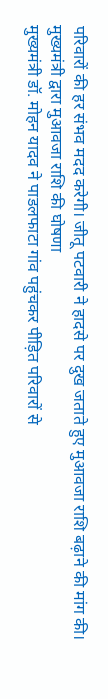परिवारों की हर संभव मदद करेगी। जीतू पटवारी ने हादसे पर दुख जताते हुए मुआवजा राशि बढ़ाने की मांग की।
मुख्यमंत्री द्वारा मुआवजा राशि की घोषणा
मुख्यमंत्री डॉ. मोहन यादव ने पाडलफाटा गांव पहुंचकर पीड़ित परिवारों से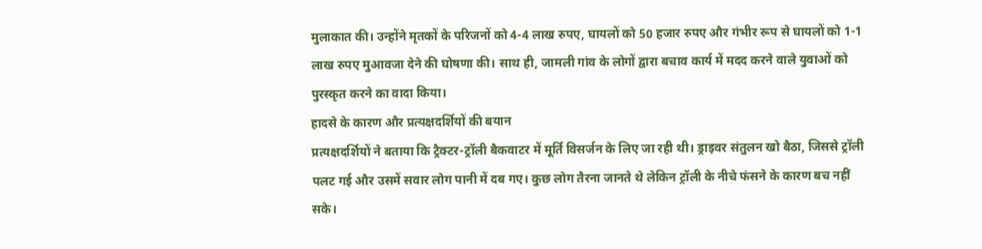मुलाकात की। उन्होंने मृतकों के परिजनों को 4-4 लाख रुपए, घायलों को 50 हजार रुपए और गंभीर रूप से घायलों को 1-1 लाख रुपए मुआवजा देने की घोषणा की। साथ ही, जामली गांव के लोगों द्वारा बचाव कार्य में मदद करने वाले युवाओं को पुरस्कृत करने का वादा किया।
हादसे के कारण और प्रत्यक्षदर्शियों की बयान
प्रत्यक्षदर्शियों ने बताया कि ट्रैक्टर-ट्रॉली बैकवाटर में मूर्ति विसर्जन के लिए जा रही थी। ड्राइवर संतुलन खो बैठा, जिससे ट्रॉली पलट गई और उसमें सवार लोग पानी में दब गए। कुछ लोग तैरना जानते थे लेकिन ट्रॉली के नीचे फंसने के कारण बच नहीं सके।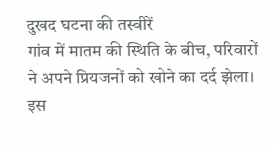दुखद घटना की तस्वीरें
गांव में मातम की स्थिति के बीच, परिवारों ने अपने प्रियजनों को खोने का दर्द झेला। इस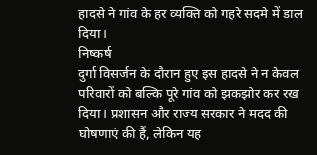हादसे ने गांव के हर व्यक्ति को गहरे सदमे में डाल दिया।
निष्कर्ष
दुर्गा विसर्जन के दौरान हुए इस हादसे ने न केवल परिवारों को बल्कि पूरे गांव को झकझोर कर रख दिया। प्रशासन और राज्य सरकार ने मदद की घोषणाएं की हैं, लेकिन यह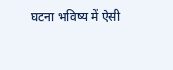घटना भविष्य में ऐसी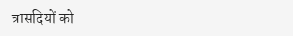त्रासदियों को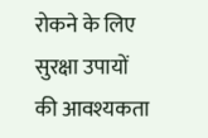रोकने के लिए सुरक्षा उपायों की आवश्यकता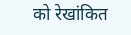को रेखांकित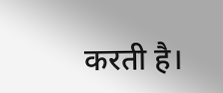करती है।